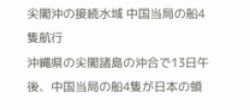尖閣沖の接続水域 中国当局の船4隻航行
沖縄県の尖閣諸島の沖合で13日午後、中国当局の船4隻が日本の領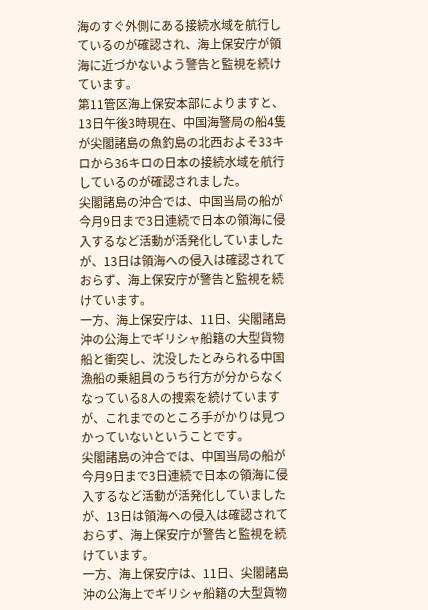海のすぐ外側にある接続水域を航行しているのが確認され、海上保安庁が領海に近づかないよう警告と監視を続けています。
第11管区海上保安本部によりますと、13日午後3時現在、中国海警局の船4隻が尖閣諸島の魚釣島の北西およそ33キロから36キロの日本の接続水域を航行しているのが確認されました。
尖閣諸島の沖合では、中国当局の船が今月9日まで3日連続で日本の領海に侵入するなど活動が活発化していましたが、13日は領海への侵入は確認されておらず、海上保安庁が警告と監視を続けています。
一方、海上保安庁は、11日、尖閣諸島沖の公海上でギリシャ船籍の大型貨物船と衝突し、沈没したとみられる中国漁船の乗組員のうち行方が分からなくなっている8人の捜索を続けていますが、これまでのところ手がかりは見つかっていないということです。
尖閣諸島の沖合では、中国当局の船が今月9日まで3日連続で日本の領海に侵入するなど活動が活発化していましたが、13日は領海への侵入は確認されておらず、海上保安庁が警告と監視を続けています。
一方、海上保安庁は、11日、尖閣諸島沖の公海上でギリシャ船籍の大型貨物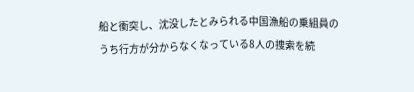船と衝突し、沈没したとみられる中国漁船の乗組員のうち行方が分からなくなっている8人の捜索を続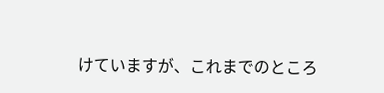けていますが、これまでのところ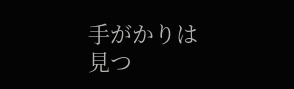手がかりは見つ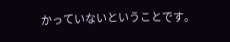かっていないということです。